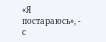«Я постараюсь», - с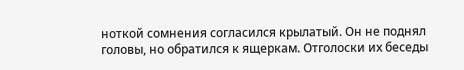ноткой сомнения согласился крылатый. Он не поднял головы, но обратился к ящеркам. Отголоски их беседы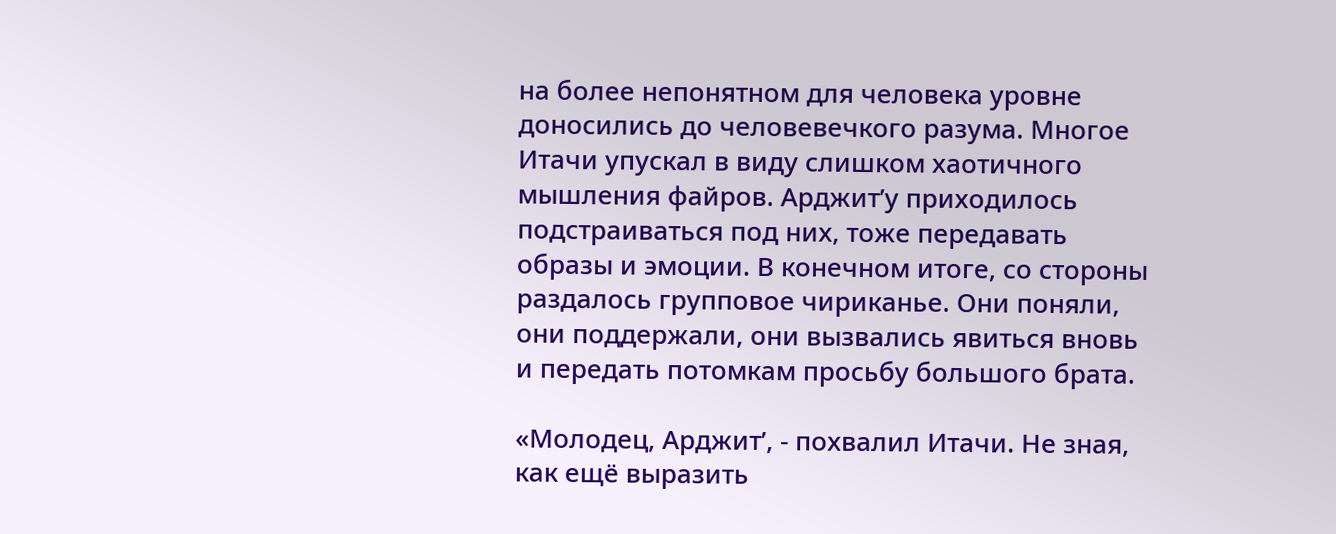на более непонятном для человека уровне доносились до человевечкого разума. Многое Итачи упускал в виду слишком хаотичного мышления файров. Арджит’у приходилось подстраиваться под них, тоже передавать образы и эмоции. В конечном итоге, со стороны раздалось групповое чириканье. Они поняли, они поддержали, они вызвались явиться вновь и передать потомкам просьбу большого брата.

«Молодец, Арджит’, - похвалил Итачи. Не зная, как ещё выразить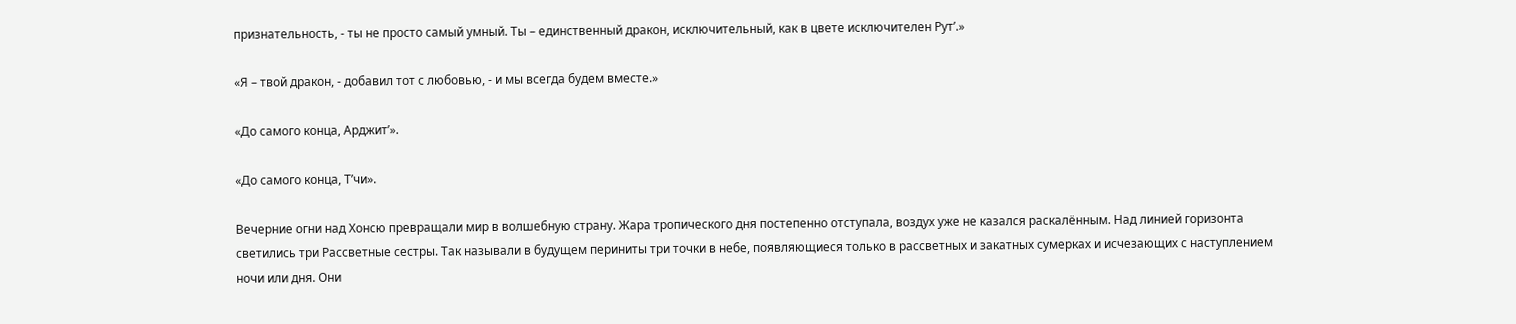признательность, - ты не просто самый умный. Ты – единственный дракон, исключительный, как в цвете исключителен Рут’.»

«Я – твой дракон, - добавил тот с любовью, - и мы всегда будем вместе.»

«До самого конца, Арджит’».

«До самого конца, Т’чи».

Вечерние огни над Хонсю превращали мир в волшебную страну. Жара тропического дня постепенно отступала, воздух уже не казался раскалённым. Над линией горизонта светились три Рассветные сестры. Так называли в будущем периниты три точки в небе, появляющиеся только в рассветных и закатных сумерках и исчезающих с наступлением ночи или дня. Они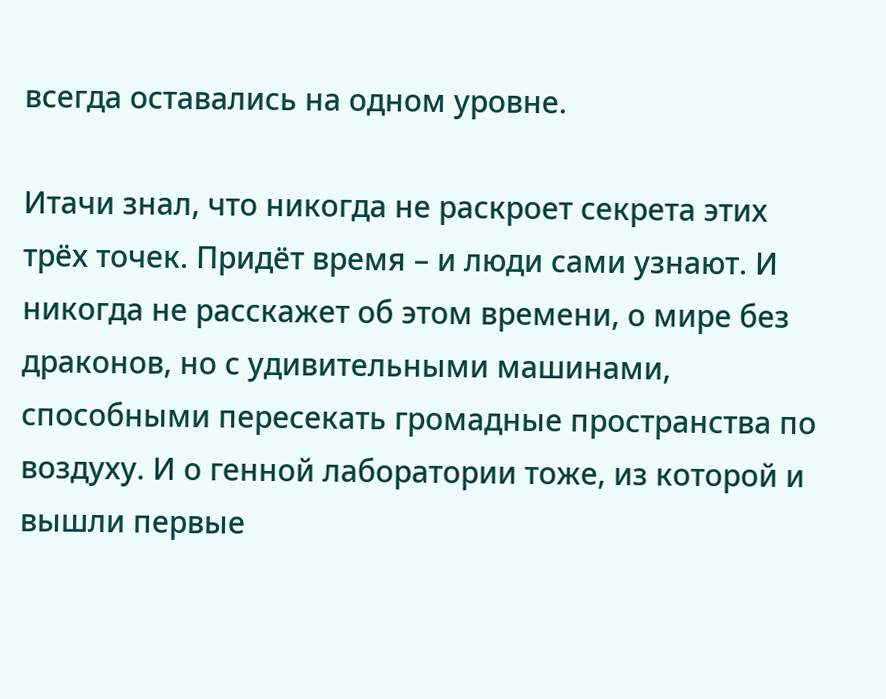всегда оставались на одном уровне.

Итачи знал, что никогда не раскроет секрета этих трёх точек. Придёт время – и люди сами узнают. И никогда не расскажет об этом времени, о мире без драконов, но с удивительными машинами, способными пересекать громадные пространства по воздуху. И о генной лаборатории тоже, из которой и вышли первые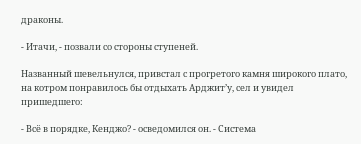драконы.

- Итачи, - позвали со стороны ступеней.

Названный шевельнулся, привстал с прогретого камня широкого плато, на котром понравилось бы отдыхать Арджит’у, сел и увидел пришедшего:

- Всё в порядке, Кенджо? - осведомился он. - Система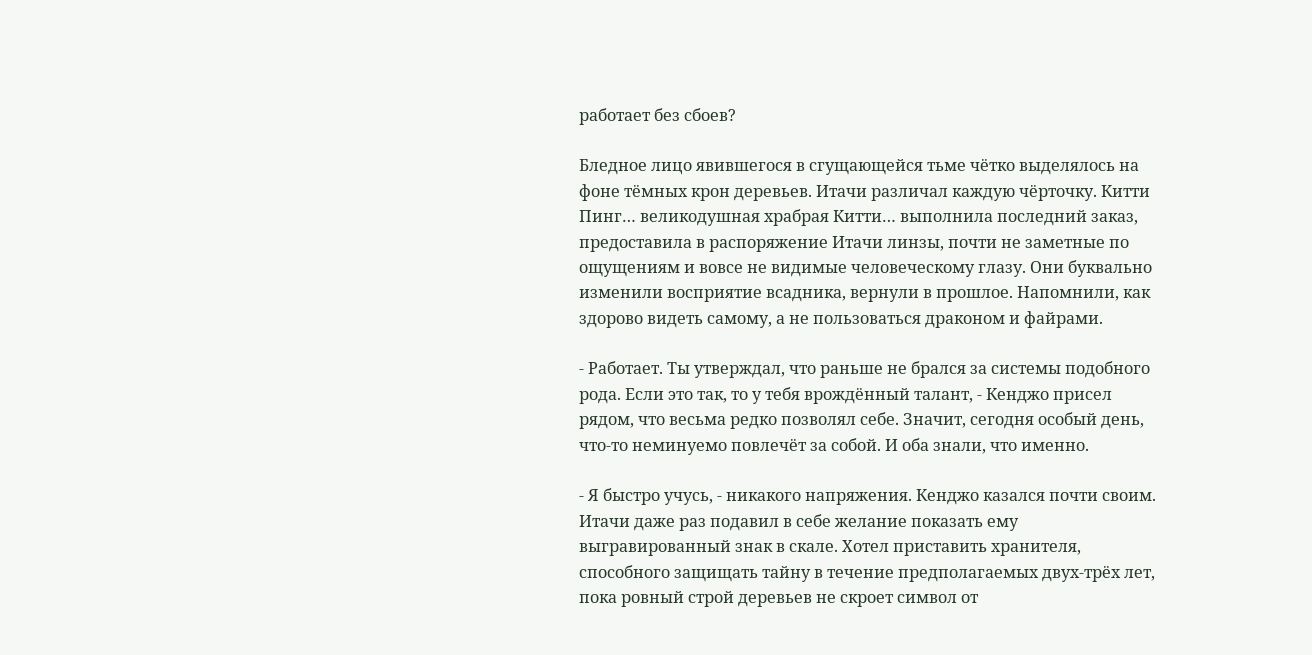работает без сбоев?

Бледное лицо явившегося в сгущающейся тьме чётко выделялось на фоне тёмных крон деревьев. Итачи различал каждую чёрточку. Китти Пинг… великодушная храбрая Китти… выполнила последний заказ, предоставила в распоряжение Итачи линзы, почти не заметные по ощущениям и вовсе не видимые человеческому глазу. Они буквально изменили восприятие всадника, вернули в прошлое. Напомнили, как здорово видеть самому, а не пользоваться драконом и файрами.

- Работает. Ты утверждал, что раньше не брался за системы подобного рода. Если это так, то у тебя врождённый талант, - Кенджо присел рядом, что весьма редко позволял себе. Значит, сегодня особый день, что-то неминуемо повлечёт за собой. И оба знали, что именно.

- Я быстро учусь, - никакого напряжения. Кенджо казался почти своим. Итачи даже раз подавил в себе желание показать ему выгравированный знак в скале. Хотел приставить хранителя, способного защищать тайну в течение предполагаемых двух-трёх лет, пока ровный строй деревьев не скроет символ от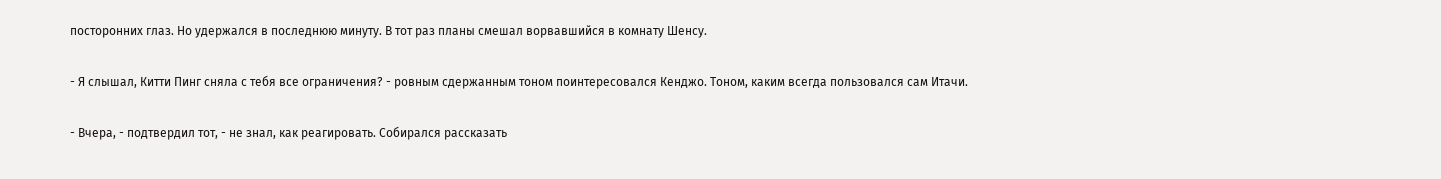посторонних глаз. Но удержался в последнюю минуту. В тот раз планы смешал ворвавшийся в комнату Шенсу.

- Я слышал, Китти Пинг сняла с тебя все ограничения? - ровным сдержанным тоном поинтересовался Кенджо. Тоном, каким всегда пользовался сам Итачи.

- Вчера, - подтвердил тот, - не знал, как реагировать. Собирался рассказать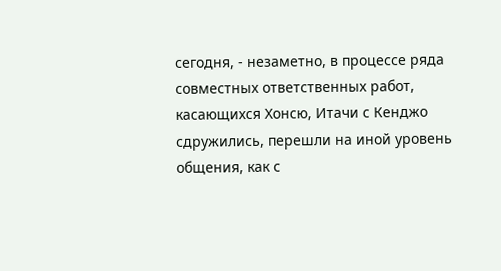сегодня, - незаметно, в процессе ряда совместных ответственных работ, касающихся Хонсю, Итачи с Кенджо сдружились, перешли на иной уровень общения, как с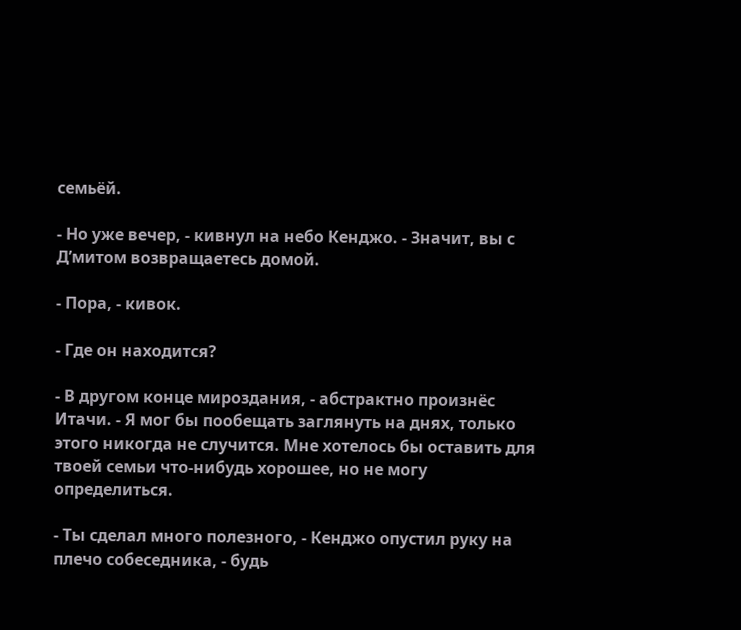семьёй.

- Но уже вечер, - кивнул на небо Кенджо. - Значит, вы с Д’митом возвращаетесь домой.

- Пора, - кивок.

- Где он находится?

- В другом конце мироздания, - абстрактно произнёс Итачи. - Я мог бы пообещать заглянуть на днях, только этого никогда не случится. Мне хотелось бы оставить для твоей семьи что-нибудь хорошее, но не могу определиться.

- Ты сделал много полезного, - Кенджо опустил руку на плечо собеседника, - будь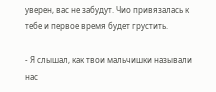уверен, вас не забудут. Чио привязалась к тебе и первое время будет грустить.

- Я слышал, как твои мальчишки называли нас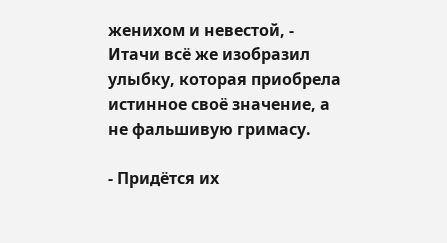женихом и невестой, - Итачи всё же изобразил улыбку, которая приобрела истинное своё значение, а не фальшивую гримасу.

- Придётся их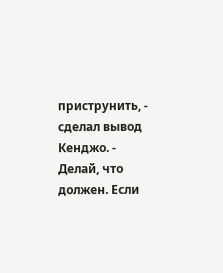приструнить, - сделал вывод Кенджо. - Делай, что должен. Если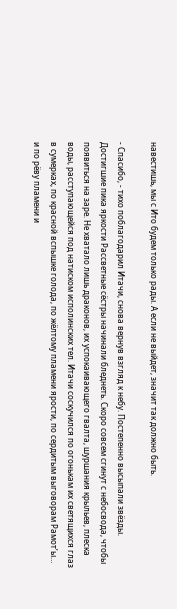навестишь, мы с Ито будем только рады. А если не выйдет, значит так должно быть.

- Спасибо, - тихо поблагодарил Итачи, снова вернув взгляд к небу. Постепенно высыпали звёзды. Достигшие пика яркости Рассветные сёстры начинали бледнеть. Скоро совсем сгинут с небосвода, чтобы появиться на заре. Не хватало лишь драконов, их успокаивающего гвалта, шуршания крыльев, плеска воды, расступающейся под натиском исполинских тел. Итачи соскучился по огонькам их светящихся глаз в сумерках, по красной вспышке голода, по жёлтому пламени ярости, по сердитым выговорам Рамот’ы… и по рёву пламени и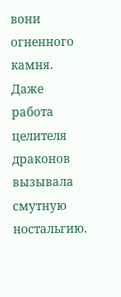вони огненного камня. Даже работа целителя драконов вызывала смутную ностальгию.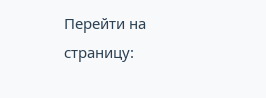Перейти на страницу: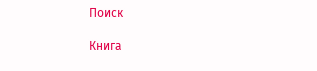Поиск

Книга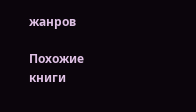жанров

Похожие книги